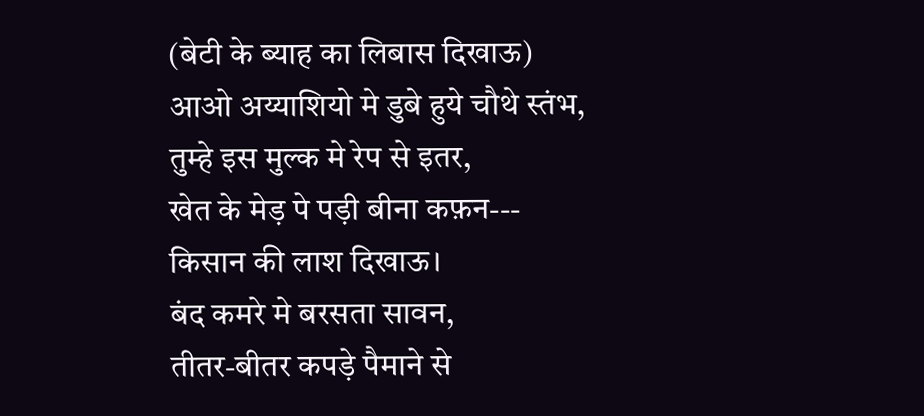(बेटी के ब्याह का लिबास दिखाऊ)
आओ अय्याशियो मे डुबे हुये चौथे स्तंभ,
तुम्हे इस मुल्क मे रेप से इतर,
खेत के मेड़ पे पड़ी बीना कफ़न---
किसान की लाश दिखाऊ।
बंद कमरे मे बरसता सावन,
तीतर-बीतर कपड़े पैमाने से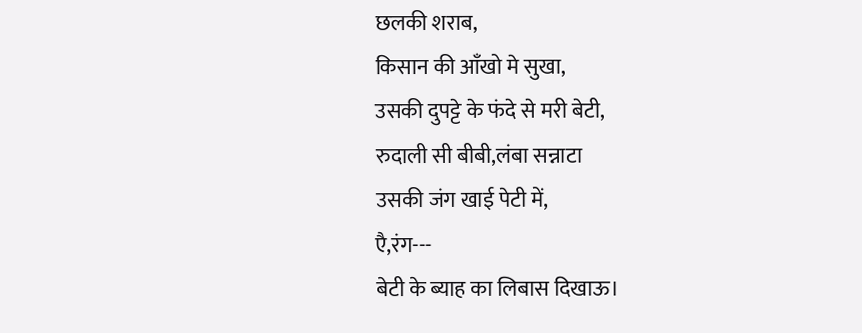छलकी शराब,
किसान की आँखो मे सुखा,
उसकी दुपट्टे के फंदे से मरी बेटी,
रुदाली सी बीबी,लंबा सन्नाटा
उसकी जंग खाई पेटी में,
एै,रंग---
बेटी के ब्याह का लिबास दिखाऊ।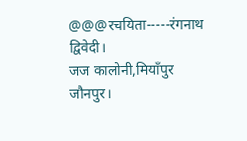@@@रचयिता-----रंगनाथ द्विवेदी।
जज कालोनी,मियाँपुर
जौनपुर।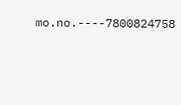mo.no.----7800824758